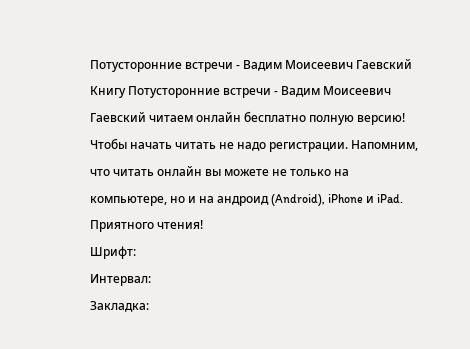Потусторонние встречи - Вадим Моисеевич Гаевский
Книгу Потусторонние встречи - Вадим Моисеевич Гаевский читаем онлайн бесплатно полную версию! Чтобы начать читать не надо регистрации. Напомним, что читать онлайн вы можете не только на компьютере, но и на андроид (Android), iPhone и iPad. Приятного чтения!
Шрифт:
Интервал:
Закладка: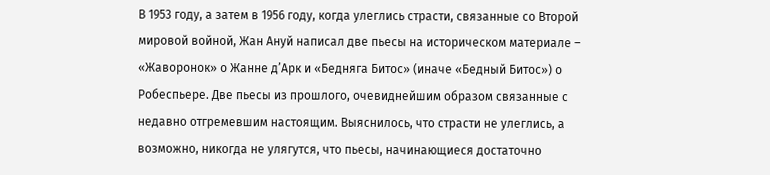В 1953 году, а затем в 1956 году, когда улеглись страсти, связанные со Второй мировой войной, Жан Ануй написал две пьесы на историческом материале – «Жаворонок» о Жанне д’Арк и «Бедняга Битос» (иначе «Бедный Битос») о Робеспьере. Две пьесы из прошлого, очевиднейшим образом связанные с недавно отгремевшим настоящим. Выяснилось, что страсти не улеглись, а возможно, никогда не улягутся, что пьесы, начинающиеся достаточно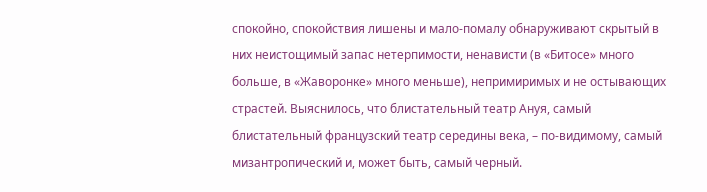спокойно, спокойствия лишены и мало-помалу обнаруживают скрытый в них неистощимый запас нетерпимости, ненависти (в «Битосе» много больше, в «Жаворонке» много меньше), непримиримых и не остывающих страстей. Выяснилось, что блистательный театр Ануя, самый блистательный французский театр середины века, – по-видимому, самый мизантропический и, может быть, самый черный.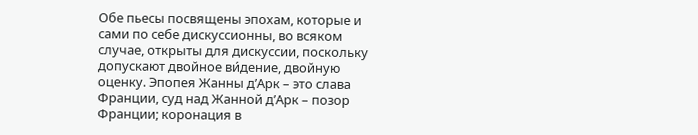Обе пьесы посвящены эпохам, которые и сами по себе дискуссионны, во всяком случае, открыты для дискуссии, поскольку допускают двойное ви́дение, двойную оценку. Эпопея Жанны д’Арк – это слава Франции, суд над Жанной д’Арк – позор Франции; коронация в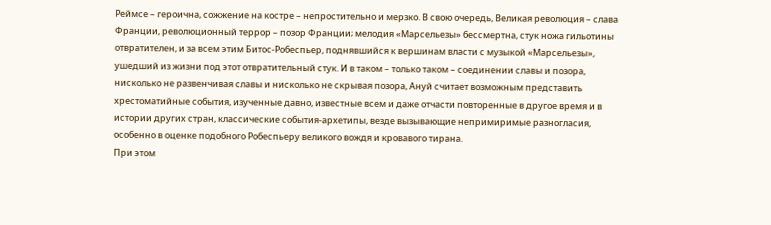Реймсе – героична, сожжение на костре – непростительно и мерзко. В свою очередь, Великая революция – слава Франции, революционный террор – позор Франции; мелодия «Марсельезы» бессмертна, стук ножа гильотины отвратителен, и за всем этим Битос-Робеспьер, поднявшийся к вершинам власти с музыкой «Марсельезы», ушедший из жизни под этот отвратительный стук. И в таком – только таком – соединении славы и позора, нисколько не развенчивая славы и нисколько не скрывая позора, Ануй считает возможным представить хрестоматийные события, изученные давно, известные всем и даже отчасти повторенные в другое время и в истории других стран, классические события-архетипы, везде вызывающие непримиримые разногласия, особенно в оценке подобного Робеспьеру великого вождя и кровавого тирана.
При этом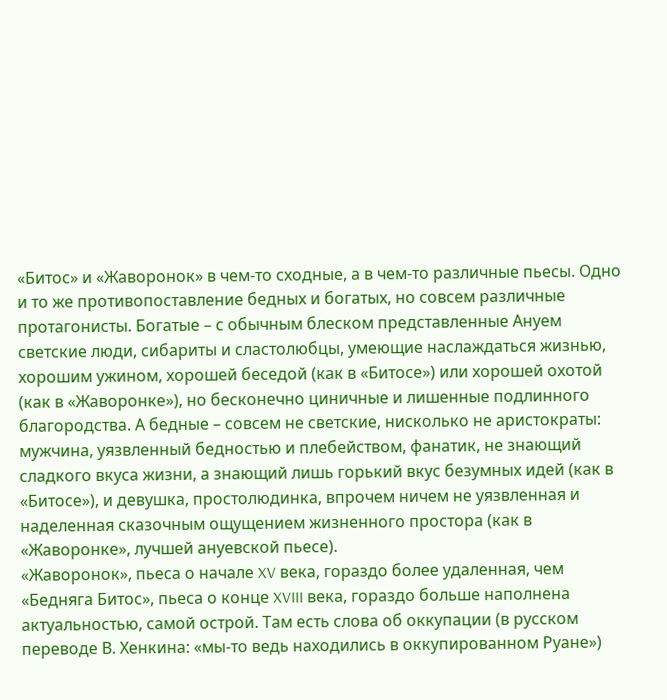«Битос» и «Жаворонок» в чем-то сходные, а в чем-то различные пьесы. Одно и то же противопоставление бедных и богатых, но совсем различные протагонисты. Богатые – с обычным блеском представленные Ануем светские люди, сибариты и сластолюбцы, умеющие наслаждаться жизнью, хорошим ужином, хорошей беседой (как в «Битосе») или хорошей охотой (как в «Жаворонке»), но бесконечно циничные и лишенные подлинного благородства. А бедные – совсем не светские, нисколько не аристократы: мужчина, уязвленный бедностью и плебейством, фанатик, не знающий сладкого вкуса жизни, а знающий лишь горький вкус безумных идей (как в «Битосе»), и девушка, простолюдинка, впрочем ничем не уязвленная и наделенная сказочным ощущением жизненного простора (как в «Жаворонке», лучшей ануевской пьесе).
«Жаворонок», пьеса о начале XV века, гораздо более удаленная, чем «Бедняга Битос», пьеса о конце XVIII века, гораздо больше наполнена актуальностью, самой острой. Там есть слова об оккупации (в русском переводе В. Хенкина: «мы-то ведь находились в оккупированном Руане»)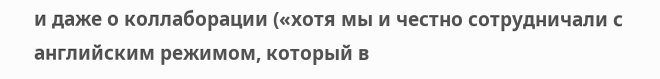и даже о коллаборации («хотя мы и честно сотрудничали с английским режимом, который в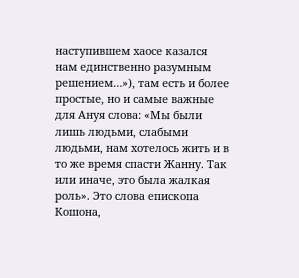наступившем хаосе казался нам единственно разумным решением…»), там есть и более простые, но и самые важные для Ануя слова: «Мы были лишь людьми, слабыми людьми, нам хотелось жить и в то же время спасти Жанну. Так или иначе, это была жалкая роль». Это слова епископа Кошона,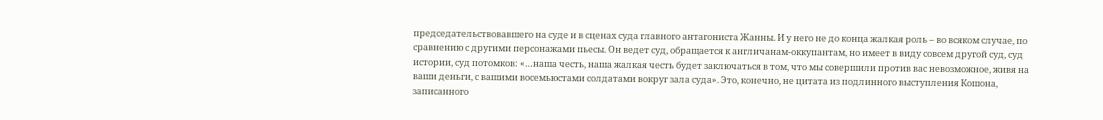председательствовавшего на суде и в сценах суда главного антагониста Жанны. И у него не до конца жалкая роль – во всяком случае, по сравнению с другими персонажами пьесы. Он ведет суд, обращается к англичанам-оккупантам, но имеет в виду совсем другой суд, суд истории, суд потомков: «…наша честь, наша жалкая честь будет заключаться в том, что мы совершили против вас невозможное, живя на ваши деньги, с вашими восемьюстами солдатами вокруг зала суда». Это, конечно, не цитата из подлинного выступления Кошона, записанного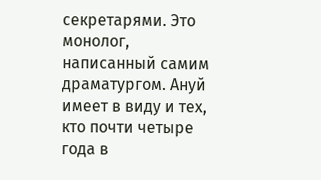секретарями. Это монолог, написанный самим драматургом. Ануй имеет в виду и тех, кто почти четыре года в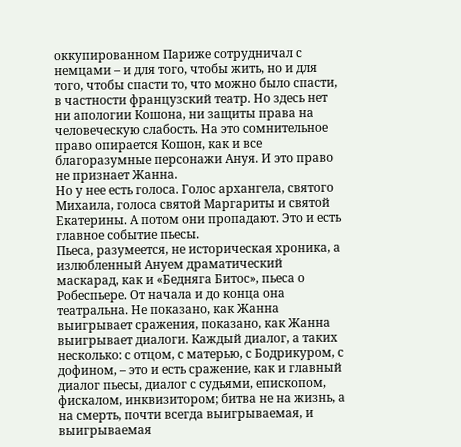оккупированном Париже сотрудничал с немцами – и для того, чтобы жить, но и для того, чтобы спасти то, что можно было спасти, в частности французский театр. Но здесь нет ни апологии Кошона, ни защиты права на человеческую слабость. На это сомнительное право опирается Кошон, как и все благоразумные персонажи Ануя. И это право не признает Жанна.
Но у нее есть голоса. Голос архангела, святого Михаила, голоса святой Маргариты и святой Екатерины. А потом они пропадают. Это и есть главное событие пьесы.
Пьеса, разумеется, не историческая хроника, а излюбленный Ануем драматический маскарад, как и «Бедняга Битос», пьеса о Робеспьере. От начала и до конца она театральна. Не показано, как Жанна выигрывает сражения, показано, как Жанна выигрывает диалоги. Каждый диалог, а таких несколько: с отцом, с матерью, с Бодрикуром, с дофином, – это и есть сражение, как и главный диалог пьесы, диалог с судьями, епископом, фискалом, инквизитором; битва не на жизнь, а на смерть, почти всегда выигрываемая, и выигрываемая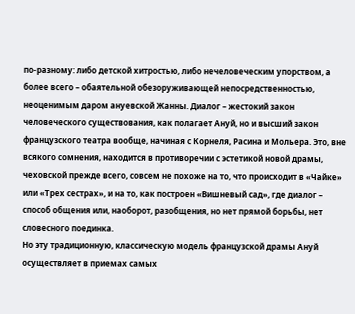по-разному: либо детской хитростью, либо нечеловеческим упорством, а более всего – обаятельной обезоруживающей непосредственностью, неоценимым даром ануевской Жанны. Диалог – жестокий закон человеческого существования, как полагает Ануй, но и высший закон французского театра вообще, начиная с Корнеля, Расина и Мольера. Это, вне всякого сомнения, находится в противоречии с эстетикой новой драмы, чеховской прежде всего, совсем не похоже на то, что происходит в «Чайке» или «Трех сестрах», и на то, как построен «Вишневый сад», где диалог – способ общения или, наоборот, разобщения, но нет прямой борьбы, нет словесного поединка.
Но эту традиционную, классическую модель французской драмы Ануй осуществляет в приемах самых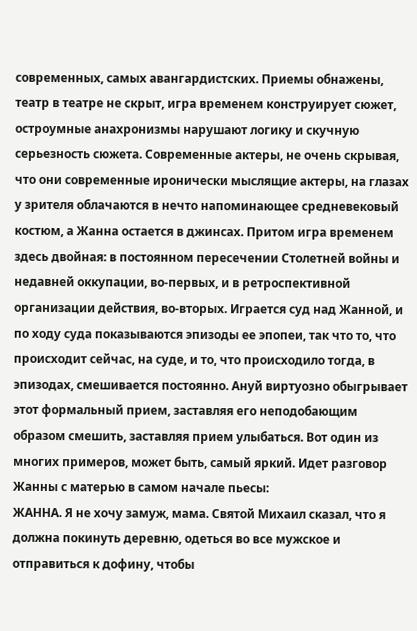современных, самых авангардистских. Приемы обнажены, театр в театре не скрыт, игра временем конструирует сюжет, остроумные анахронизмы нарушают логику и скучную серьезность сюжета. Современные актеры, не очень скрывая, что они современные иронически мыслящие актеры, на глазах у зрителя облачаются в нечто напоминающее средневековый костюм, а Жанна остается в джинсах. Притом игра временем здесь двойная: в постоянном пересечении Столетней войны и недавней оккупации, во-первых, и в ретроспективной организации действия, во-вторых. Играется суд над Жанной, и по ходу суда показываются эпизоды ее эпопеи, так что то, что происходит сейчас, на суде, и то, что происходило тогда, в эпизодах, смешивается постоянно. Ануй виртуозно обыгрывает этот формальный прием, заставляя его неподобающим образом смешить, заставляя прием улыбаться. Вот один из многих примеров, может быть, самый яркий. Идет разговор Жанны с матерью в самом начале пьесы:
ЖАННА. Я не хочу замуж, мама. Святой Михаил сказал, что я должна покинуть деревню, одеться во все мужское и отправиться к дофину, чтобы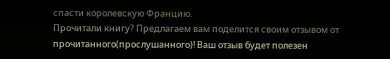спасти королевскую Францию.
Прочитали книгу? Предлагаем вам поделится своим отзывом от прочитанного(прослушанного)! Ваш отзыв будет полезен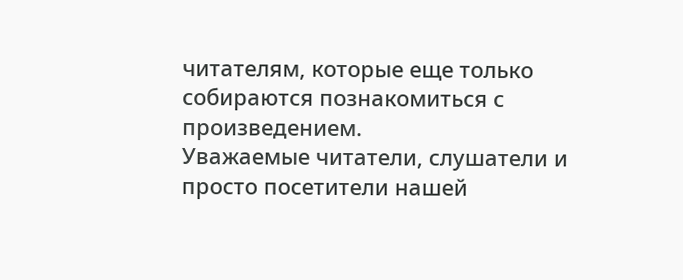читателям, которые еще только собираются познакомиться с произведением.
Уважаемые читатели, слушатели и просто посетители нашей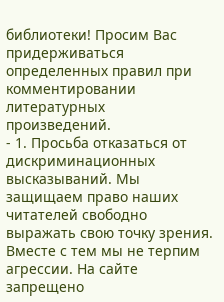библиотеки! Просим Вас придерживаться определенных правил при комментировании литературных произведений.
- 1. Просьба отказаться от дискриминационных высказываний. Мы защищаем право наших читателей свободно выражать свою точку зрения. Вместе с тем мы не терпим агрессии. На сайте запрещено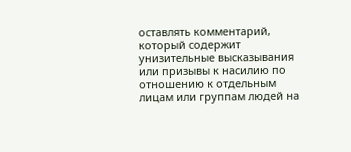оставлять комментарий, который содержит унизительные высказывания или призывы к насилию по отношению к отдельным лицам или группам людей на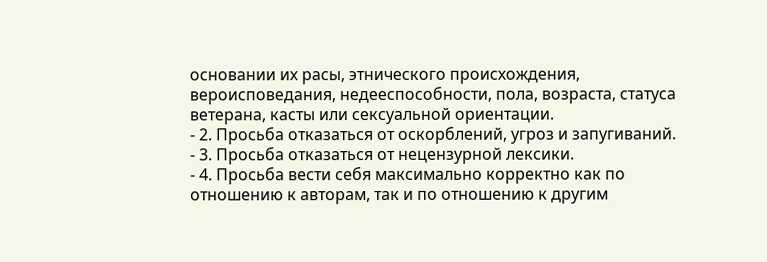основании их расы, этнического происхождения, вероисповедания, недееспособности, пола, возраста, статуса ветерана, касты или сексуальной ориентации.
- 2. Просьба отказаться от оскорблений, угроз и запугиваний.
- 3. Просьба отказаться от нецензурной лексики.
- 4. Просьба вести себя максимально корректно как по отношению к авторам, так и по отношению к другим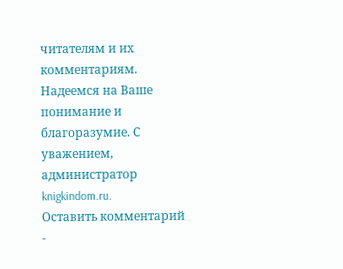читателям и их комментариям.
Надеемся на Ваше понимание и благоразумие. С уважением, администратор knigkindom.ru.
Оставить комментарий
-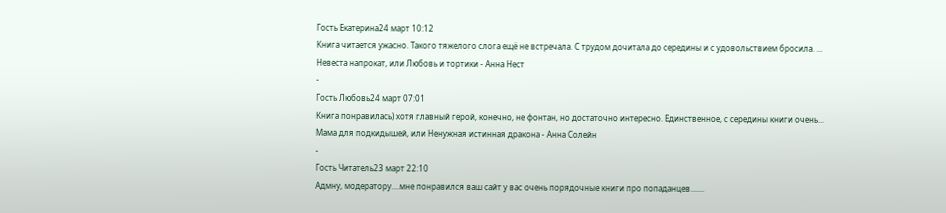Гость Екатерина24 март 10:12
Книга читается ужасно. Такого тяжелого слога ещё не встречала. С трудом дочитала до середины и с удовольствием бросила. ...
Невеста напрокат, или Любовь и тортики - Анна Нест
-
Гость Любовь24 март 07:01
Книга понравилась) хотя главный герой, конечно, не фонтан, но достаточно интересно. Единственное, с середины книги очень...
Мама для подкидышей, или Ненужная истинная дракона - Анна Солейн
-
Гость Читатель23 март 22:10
Адмну, модератору....мне понравился ваш сайт у вас очень порядочные книги про попаданцев.......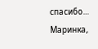спасибо...
Маринка,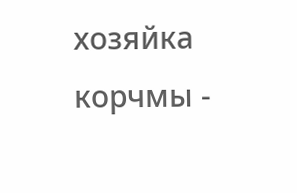хозяйка корчмы -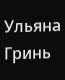Ульяна Гринь